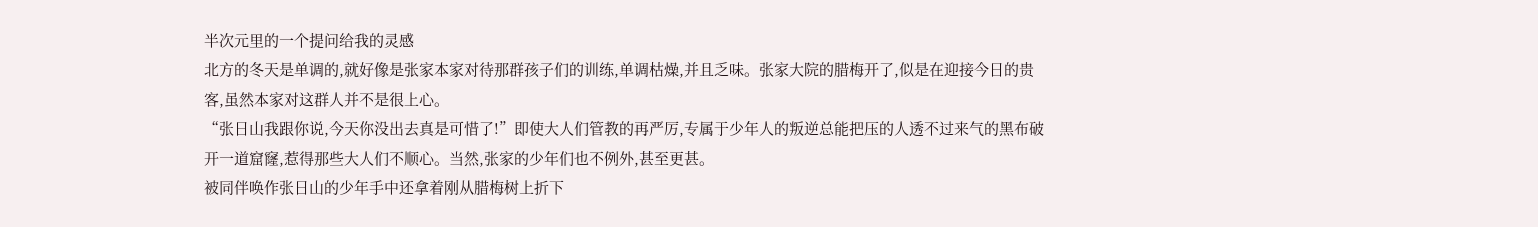半次元里的一个提问给我的灵感
北方的冬天是单调的,就好像是张家本家对待那群孩子们的训练,单调枯燥,并且乏味。张家大院的腊梅开了,似是在迎接今日的贵客,虽然本家对这群人并不是很上心。
“张日山我跟你说,今天你没出去真是可惜了!”即使大人们管教的再严厉,专属于少年人的叛逆总能把压的人透不过来气的黑布破开一道窟窿,惹得那些大人们不顺心。当然,张家的少年们也不例外,甚至更甚。
被同伴唤作张日山的少年手中还拿着刚从腊梅树上折下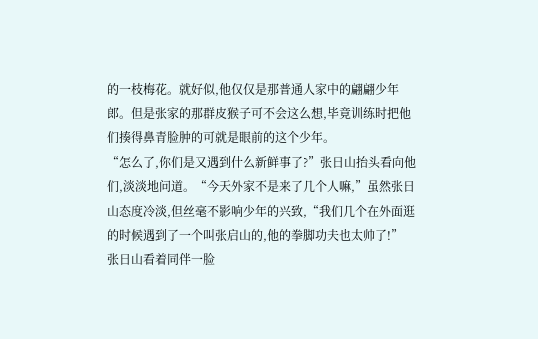的一枝梅花。就好似,他仅仅是那普通人家中的翩翩少年郎。但是张家的那群皮猴子可不会这么想,毕竟训练时把他们揍得鼻青脸肿的可就是眼前的这个少年。
“怎么了,你们是又遇到什么新鲜事了?”张日山抬头看向他们,淡淡地问道。“今天外家不是来了几个人嘛,”虽然张日山态度冷淡,但丝毫不影响少年的兴致,“我们几个在外面逛的时候遇到了一个叫张启山的,他的拳脚功夫也太帅了!”
张日山看着同伴一脸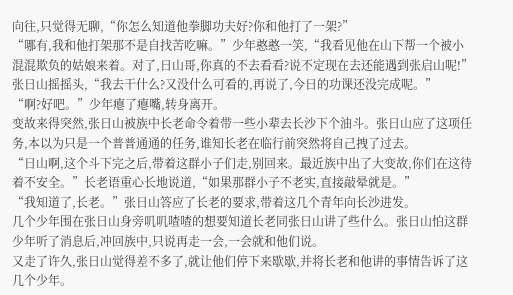向往,只觉得无聊,“你怎么知道他拳脚功夫好?你和他打了一架?”
“哪有,我和他打架那不是自找苦吃嘛。”少年憨憨一笑,“我看见他在山下帮一个被小混混欺负的姑娘来着。对了,日山哥,你真的不去看看?说不定现在去还能遇到张启山呢!”
张日山摇摇头,“我去干什么?又没什么可看的,再说了,今日的功课还没完成呢。”
“啊?好吧。”少年瘪了瘪嘴,转身离开。
变故来得突然,张日山被族中长老命令着带一些小辈去长沙下个油斗。张日山应了这项任务,本以为只是一个普普通通的任务,谁知长老在临行前突然将自己拽了过去。
“日山啊,这个斗下完之后,带着这群小子们走,别回来。最近族中出了大变故,你们在这待着不安全。”长老语重心长地说道,“如果那群小子不老实,直接敲晕就是。”
“我知道了,长老。”张日山答应了长老的要求,带着这几个青年向长沙进发。
几个少年围在张日山身旁叽叽喳喳的想要知道长老同张日山讲了些什么。张日山怕这群少年听了消息后,冲回族中,只说再走一会,一会就和他们说。
又走了许久,张日山觉得差不多了,就让他们停下来歇歇,并将长老和他讲的事情告诉了这几个少年。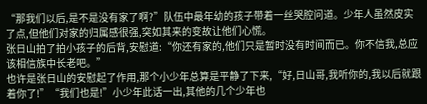“那我们以后,是不是没有家了啊?”队伍中最年幼的孩子带着一丝哭腔问道。少年人虽然皮实了点,但他们对家的归属感很强,突如其来的变故让他们心慌。
张日山拍了拍小孩子的后背,安慰道:“你还有家的,他们只是暂时没有时间而已。你不信我,总应该相信族中长老吧。”
也许是张日山的安慰起了作用,那个小少年总算是平静了下来,“好,日山哥,我听你的,我以后就跟着你了!”“我们也是!”小少年此话一出,其他的几个少年也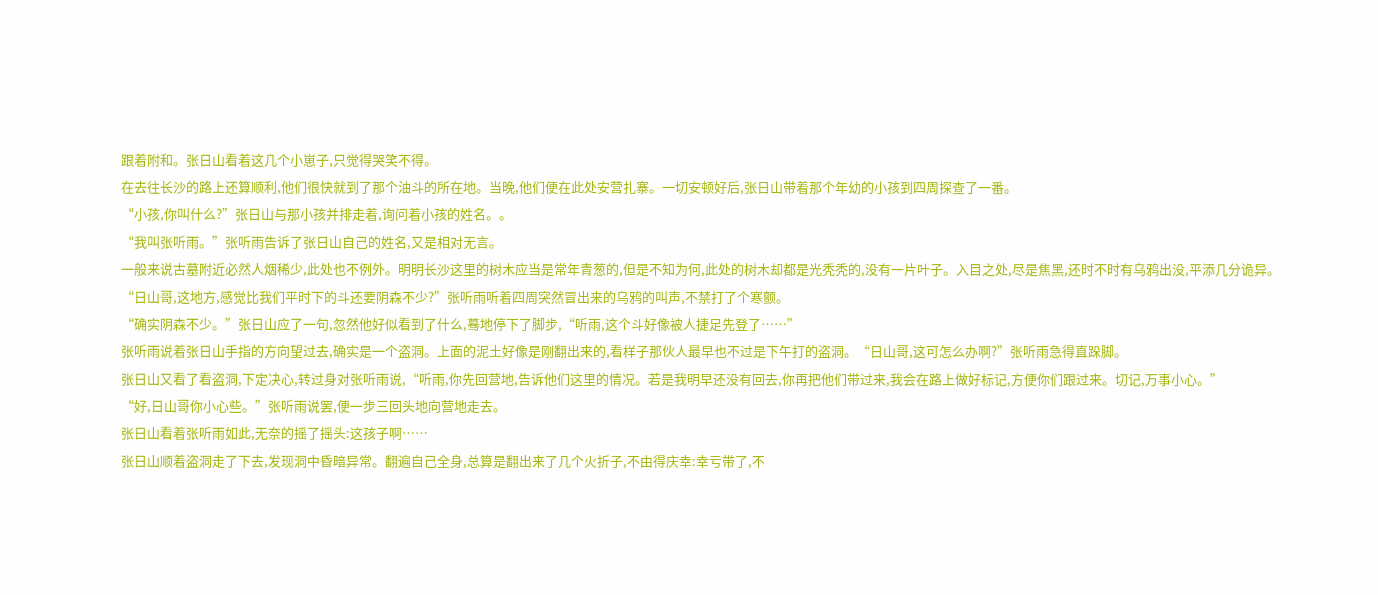跟着附和。张日山看着这几个小崽子,只觉得哭笑不得。
在去往长沙的路上还算顺利,他们很快就到了那个油斗的所在地。当晚,他们便在此处安营扎寨。一切安顿好后,张日山带着那个年幼的小孩到四周探查了一番。
“小孩,你叫什么?”张日山与那小孩并排走着,询问着小孩的姓名。。
“我叫张听雨。”张听雨告诉了张日山自己的姓名,又是相对无言。
一般来说古墓附近必然人烟稀少,此处也不例外。明明长沙这里的树木应当是常年青葱的,但是不知为何,此处的树木却都是光秃秃的,没有一片叶子。入目之处,尽是焦黑,还时不时有乌鸦出没,平添几分诡异。
“日山哥,这地方,感觉比我们平时下的斗还要阴森不少?”张听雨听着四周突然冒出来的乌鸦的叫声,不禁打了个寒颤。
“确实阴森不少。”张日山应了一句,忽然他好似看到了什么,蓦地停下了脚步,“听雨,这个斗好像被人捷足先登了……”
张听雨说着张日山手指的方向望过去,确实是一个盗洞。上面的泥土好像是刚翻出来的,看样子那伙人最早也不过是下午打的盗洞。“日山哥,这可怎么办啊?”张听雨急得直跺脚。
张日山又看了看盗洞,下定决心,转过身对张听雨说,“听雨,你先回营地,告诉他们这里的情况。若是我明早还没有回去,你再把他们带过来,我会在路上做好标记,方便你们跟过来。切记,万事小心。”
“好,日山哥你小心些。”张听雨说罢,便一步三回头地向营地走去。
张日山看着张听雨如此,无奈的摇了摇头:这孩子啊……
张日山顺着盗洞走了下去,发现洞中昏暗异常。翻遍自己全身,总算是翻出来了几个火折子,不由得庆幸:幸亏带了,不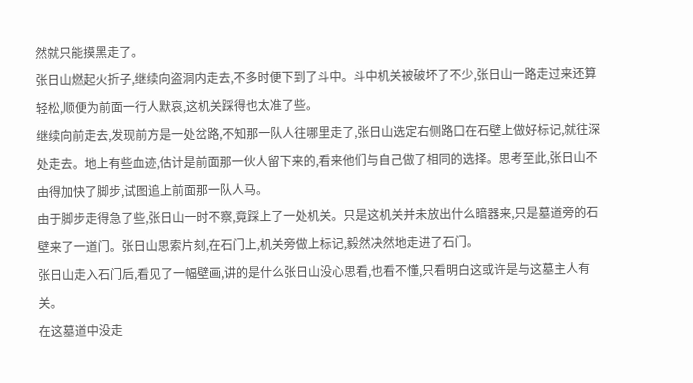然就只能摸黑走了。
张日山燃起火折子,继续向盗洞内走去,不多时便下到了斗中。斗中机关被破坏了不少,张日山一路走过来还算轻松,顺便为前面一行人默哀,这机关踩得也太准了些。
继续向前走去,发现前方是一处岔路,不知那一队人往哪里走了,张日山选定右侧路口在石壁上做好标记,就往深处走去。地上有些血迹,估计是前面那一伙人留下来的,看来他们与自己做了相同的选择。思考至此,张日山不由得加快了脚步,试图追上前面那一队人马。
由于脚步走得急了些,张日山一时不察,竟踩上了一处机关。只是这机关并未放出什么暗器来,只是墓道旁的石壁来了一道门。张日山思索片刻,在石门上,机关旁做上标记,毅然决然地走进了石门。
张日山走入石门后,看见了一幅壁画,讲的是什么张日山没心思看,也看不懂,只看明白这或许是与这墓主人有关。
在这墓道中没走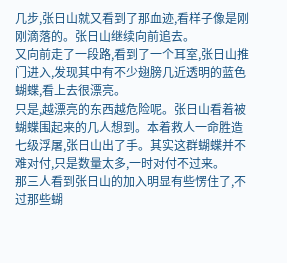几步,张日山就又看到了那血迹,看样子像是刚刚滴落的。张日山继续向前追去。
又向前走了一段路,看到了一个耳室,张日山推门进入,发现其中有不少翅膀几近透明的蓝色蝴蝶,看上去很漂亮。
只是,越漂亮的东西越危险呢。张日山看着被蝴蝶围起来的几人想到。本着救人一命胜造七级浮屠,张日山出了手。其实这群蝴蝶并不难对付,只是数量太多,一时对付不过来。
那三人看到张日山的加入明显有些愣住了,不过那些蝴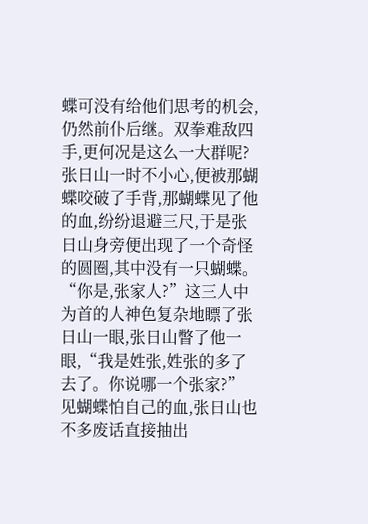蝶可没有给他们思考的机会,仍然前仆后继。双拳难敌四手,更何况是这么一大群呢?
张日山一时不小心,便被那蝴蝶咬破了手背,那蝴蝶见了他的血,纷纷退避三尺,于是张日山身旁便出现了一个奇怪的圆圈,其中没有一只蝴蝶。
“你是,张家人?”这三人中为首的人神色复杂地瞟了张日山一眼,张日山瞥了他一眼,“我是姓张,姓张的多了去了。你说哪一个张家?”
见蝴蝶怕自己的血,张日山也不多废话直接抽出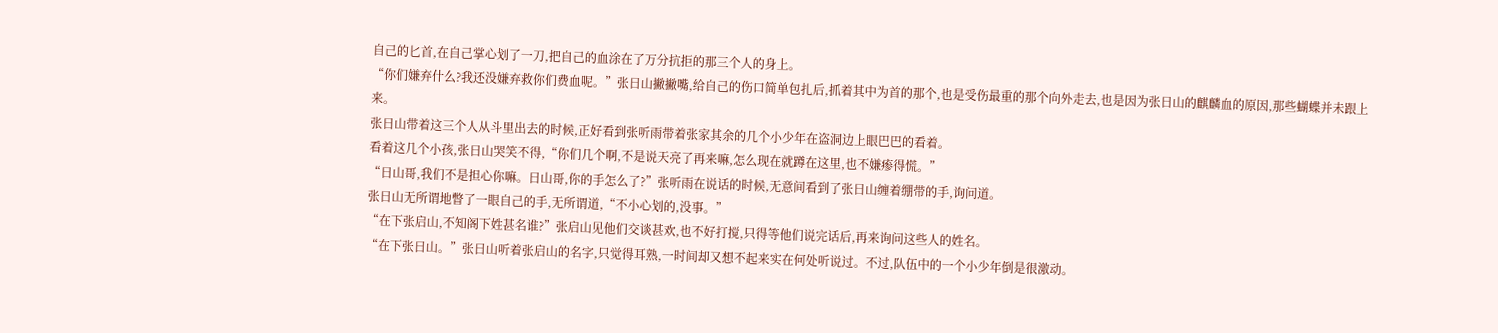自己的匕首,在自己掌心划了一刀,把自己的血涂在了万分抗拒的那三个人的身上。
“你们嫌弃什么?我还没嫌弃救你们费血呢。”张日山撇撇嘴,给自己的伤口简单包扎后,抓着其中为首的那个,也是受伤最重的那个向外走去,也是因为张日山的麒麟血的原因,那些蝴蝶并未跟上来。
张日山带着这三个人从斗里出去的时候,正好看到张听雨带着张家其余的几个小少年在盗洞边上眼巴巴的看着。
看着这几个小孩,张日山哭笑不得,“你们几个啊,不是说天亮了再来嘛,怎么现在就蹲在这里,也不嫌瘆得慌。”
“日山哥,我们不是担心你嘛。日山哥,你的手怎么了?”张听雨在说话的时候,无意间看到了张日山缠着绷带的手,询问道。
张日山无所谓地瞥了一眼自己的手,无所谓道,“不小心划的,没事。”
“在下张启山,不知阁下姓甚名谁?”张启山见他们交谈甚欢,也不好打搅,只得等他们说完话后,再来询问这些人的姓名。
“在下张日山。”张日山听着张启山的名字,只觉得耳熟,一时间却又想不起来实在何处听说过。不过,队伍中的一个小少年倒是很激动。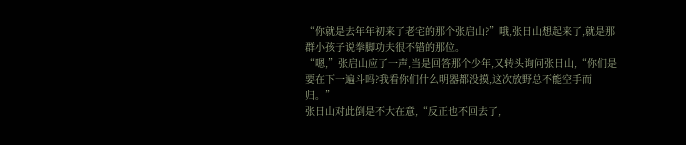“你就是去年年初来了老宅的那个张启山?”哦,张日山想起来了,就是那群小孩子说拳脚功夫很不错的那位。
“嗯,”张启山应了一声,当是回答那个少年,又转头询问张日山,“你们是要在下一遍斗吗?我看你们什么明器都没摸,这次放野总不能空手而归。”
张日山对此倒是不大在意,“反正也不回去了,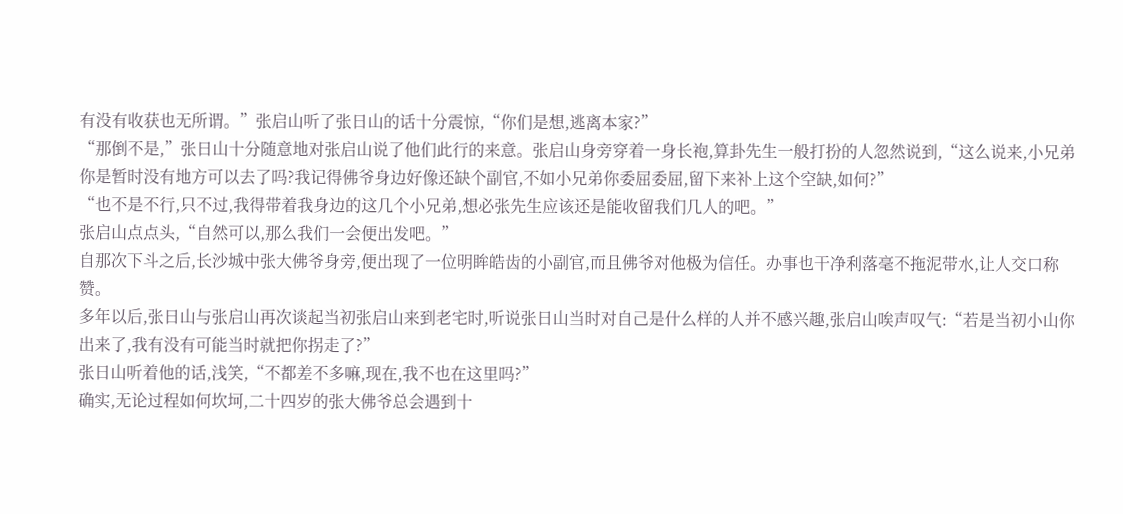有没有收获也无所谓。”张启山听了张日山的话十分震惊,“你们是想,逃离本家?”
“那倒不是,”张日山十分随意地对张启山说了他们此行的来意。张启山身旁穿着一身长袍,算卦先生一般打扮的人忽然说到,“这么说来,小兄弟你是暂时没有地方可以去了吗?我记得佛爷身边好像还缺个副官,不如小兄弟你委屈委屈,留下来补上这个空缺,如何?”
“也不是不行,只不过,我得带着我身边的这几个小兄弟,想必张先生应该还是能收留我们几人的吧。”
张启山点点头,“自然可以,那么我们一会便出发吧。”
自那次下斗之后,长沙城中张大佛爷身旁,便出现了一位明眸皓齿的小副官,而且佛爷对他极为信任。办事也干净利落毫不拖泥带水,让人交口称赞。
多年以后,张日山与张启山再次谈起当初张启山来到老宅时,听说张日山当时对自己是什么样的人并不感兴趣,张启山唉声叹气:“若是当初小山你出来了,我有没有可能当时就把你拐走了?”
张日山听着他的话,浅笑,“不都差不多嘛,现在,我不也在这里吗?”
确实,无论过程如何坎坷,二十四岁的张大佛爷总会遇到十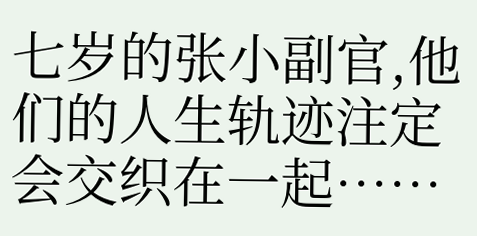七岁的张小副官,他们的人生轨迹注定会交织在一起……